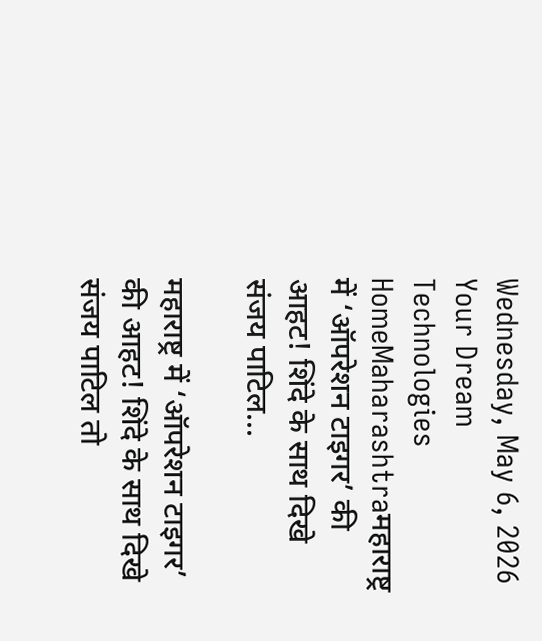Wednesday, May 6, 2026
Your Dream Technologies
HomeMaharashtraमहाराष्ट्र में ‘ऑपरेशन टाइगर’ की आहट! शिंदे के साथ दिखे संजय पाटिल...

महाराष्ट्र में ‘ऑपरेशन टाइगर’ की आहट! शिंदे के साथ दिखे संजय पाटिल तो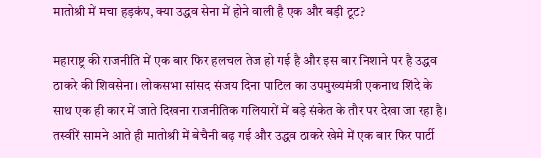मातोश्री में मचा हड़कंप, क्या उद्धव सेना में होने वाली है एक और बड़ी टूट?

महाराष्ट्र की राजनीति में एक बार फिर हलचल तेज हो गई है और इस बार निशाने पर है उद्धव ठाकरे की शिवसेना। लोकसभा सांसद संजय दिना पाटिल का उपमुख्यमंत्री एकनाथ शिंदे के साथ एक ही कार में जाते दिखना राजनीतिक गलियारों में बड़े संकेत के तौर पर देखा जा रहा है। तस्वीरें सामने आते ही मातोश्री में बेचैनी बढ़ गई और उद्धव ठाकरे खेमे में एक बार फिर पार्टी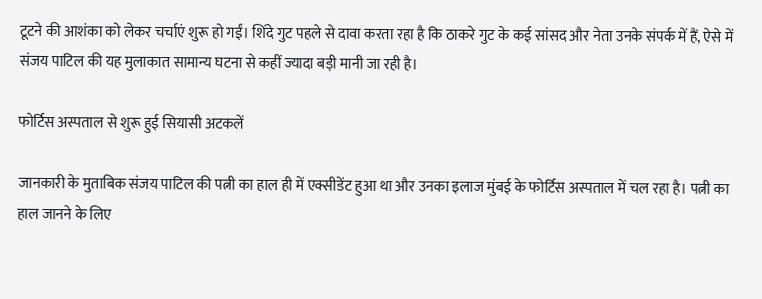टूटने की आशंका को लेकर चर्चाएं शुरू हो गईं। शिंदे गुट पहले से दावा करता रहा है कि ठाकरे गुट के कई सांसद और नेता उनके संपर्क में हैं, ऐसे में संजय पाटिल की यह मुलाकात सामान्य घटना से कहीं ज्यादा बड़ी मानी जा रही है।

फोर्टिस अस्पताल से शुरू हुई सियासी अटकलें

जानकारी के मुताबिक संजय पाटिल की पत्नी का हाल ही में एक्सीडेंट हुआ था और उनका इलाज मुंबई के फोर्टिस अस्पताल में चल रहा है। पत्नी का हाल जानने के लिए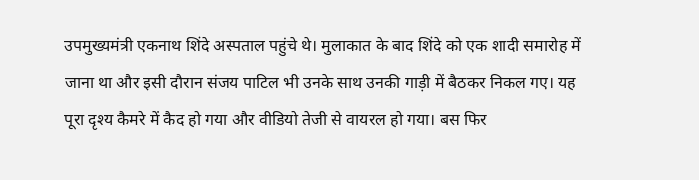उपमुख्यमंत्री एकनाथ शिंदे अस्पताल पहुंचे थे। मुलाकात के बाद शिंदे को एक शादी समारोह में जाना था और इसी दौरान संजय पाटिल भी उनके साथ उनकी गाड़ी में बैठकर निकल गए। यह पूरा दृश्य कैमरे में कैद हो गया और वीडियो तेजी से वायरल हो गया। बस फिर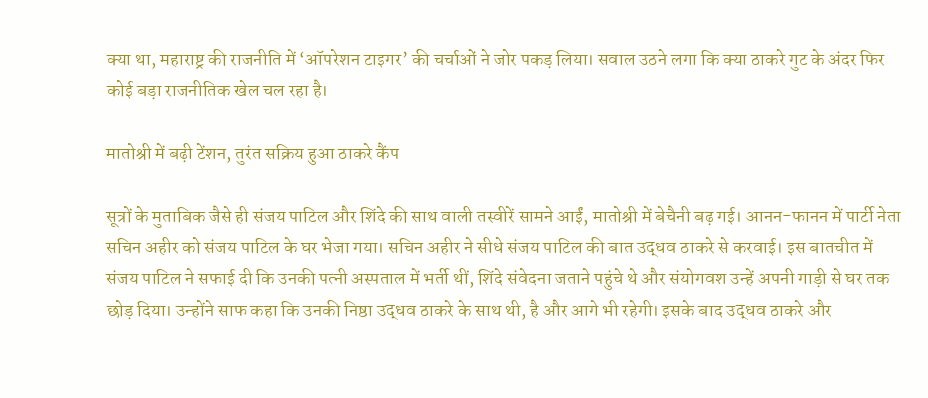क्या था, महाराष्ट्र की राजनीति में ‘ऑपरेशन टाइगर’ की चर्चाओं ने जोर पकड़ लिया। सवाल उठने लगा कि क्या ठाकरे गुट के अंदर फिर कोई बड़ा राजनीतिक खेल चल रहा है।

मातोश्री में बढ़ी टेंशन, तुरंत सक्रिय हुआ ठाकरे कैंप

सूत्रों के मुताबिक जैसे ही संजय पाटिल और शिंदे की साथ वाली तस्वीरें सामने आईं, मातोश्री में बेचैनी बढ़ गई। आनन-फानन में पार्टी नेता सचिन अहीर को संजय पाटिल के घर भेजा गया। सचिन अहीर ने सीधे संजय पाटिल की बात उद्धव ठाकरे से करवाई। इस बातचीत में संजय पाटिल ने सफाई दी कि उनकी पत्नी अस्पताल में भर्ती थीं, शिंदे संवेदना जताने पहुंचे थे और संयोगवश उन्हें अपनी गाड़ी से घर तक छोड़ दिया। उन्होंने साफ कहा कि उनकी निष्ठा उद्धव ठाकरे के साथ थी, है और आगे भी रहेगी। इसके बाद उद्धव ठाकरे और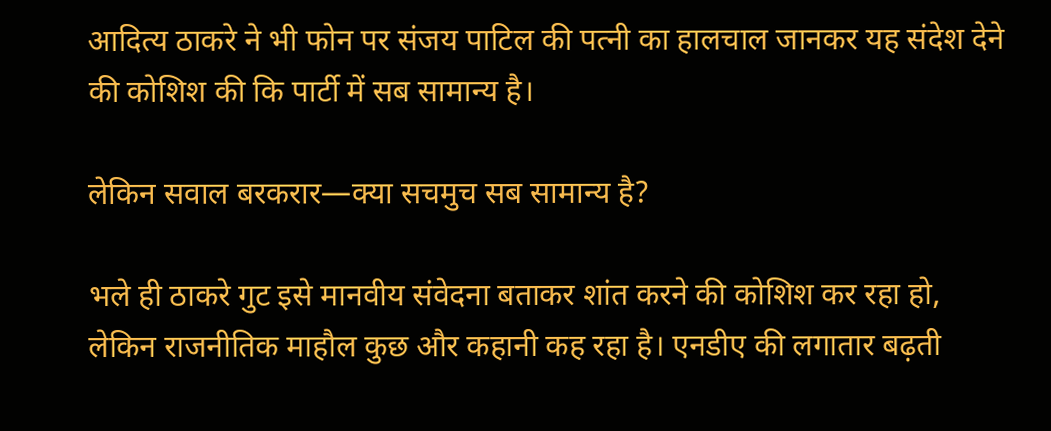आदित्य ठाकरे ने भी फोन पर संजय पाटिल की पत्नी का हालचाल जानकर यह संदेश देने की कोशिश की कि पार्टी में सब सामान्य है।

लेकिन सवाल बरकरार—क्या सचमुच सब सामान्य है?

भले ही ठाकरे गुट इसे मानवीय संवेदना बताकर शांत करने की कोशिश कर रहा हो, लेकिन राजनीतिक माहौल कुछ और कहानी कह रहा है। एनडीए की लगातार बढ़ती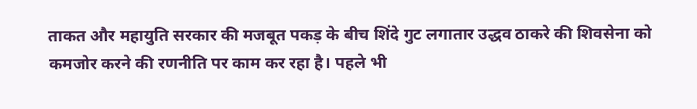ताकत और महायुति सरकार की मजबूत पकड़ के बीच शिंदे गुट लगातार उद्धव ठाकरे की शिवसेना को कमजोर करने की रणनीति पर काम कर रहा है। पहले भी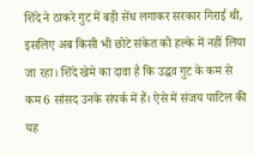शिंदे ने ठाकरे गुट में बड़ी सेंध लगाकर सरकार गिराई थी, इसलिए अब किसी भी छोटे संकेत को हल्के में नहीं लिया जा रहा। शिंदे खेमे का दावा है कि उद्धव गुट के कम से कम 6 सांसद उनके संपर्क में हैं। ऐसे में संजय पाटिल की यह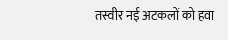तस्वीर नई अटकलों को हवा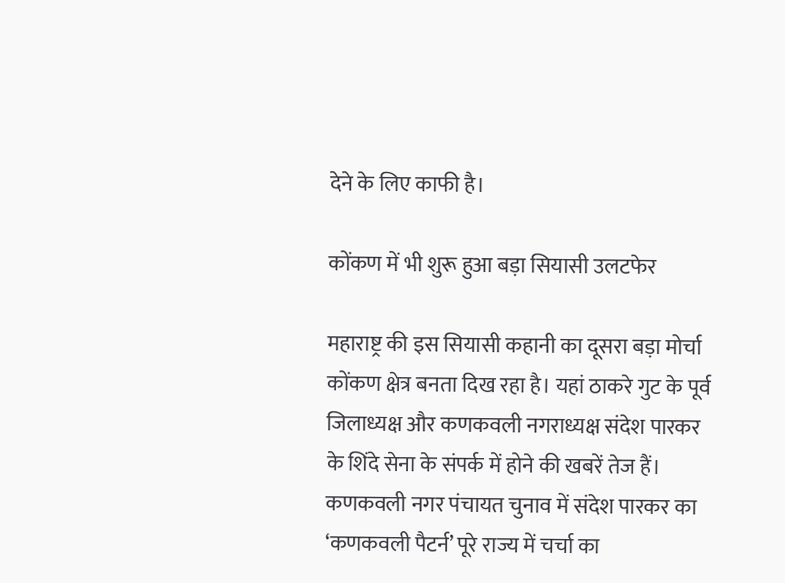देने के लिए काफी है।

कोंकण में भी शुरू हुआ बड़ा सियासी उलटफेर

महाराष्ट्र की इस सियासी कहानी का दूसरा बड़ा मोर्चा कोंकण क्षेत्र बनता दिख रहा है। यहां ठाकरे गुट के पूर्व जिलाध्यक्ष और कणकवली नगराध्यक्ष संदेश पारकर के शिंदे सेना के संपर्क में होने की खबरें तेज हैं। कणकवली नगर पंचायत चुनाव में संदेश पारकर का ‘कणकवली पैटर्न’ पूरे राज्य में चर्चा का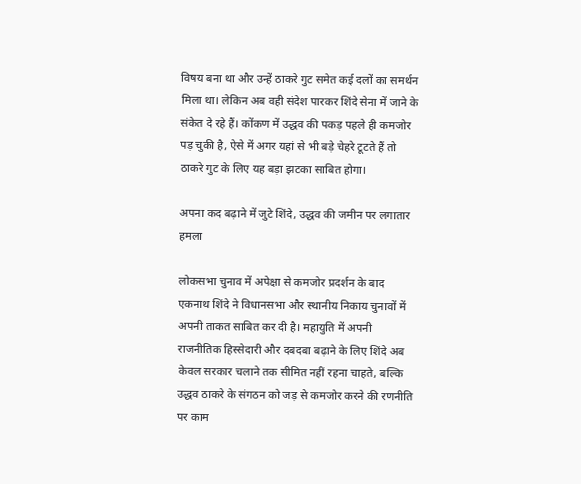विषय बना था और उन्हें ठाकरे गुट समेत कई दलों का समर्थन मिला था। लेकिन अब वही संदेश पारकर शिंदे सेना में जाने के संकेत दे रहे हैं। कोंकण में उद्धव की पकड़ पहले ही कमजोर पड़ चुकी है, ऐसे में अगर यहां से भी बड़े चेहरे टूटते हैं तो ठाकरे गुट के लिए यह बड़ा झटका साबित होगा।

अपना कद बढ़ाने में जुटे शिंदे, उद्धव की जमीन पर लगातार हमला

लोकसभा चुनाव में अपेक्षा से कमजोर प्रदर्शन के बाद एकनाथ शिंदे ने विधानसभा और स्थानीय निकाय चुनावों में अपनी ताकत साबित कर दी है। महायुति में अपनी राजनीतिक हिस्सेदारी और दबदबा बढ़ाने के लिए शिंदे अब केवल सरकार चलाने तक सीमित नहीं रहना चाहते, बल्कि उद्धव ठाकरे के संगठन को जड़ से कमजोर करने की रणनीति पर काम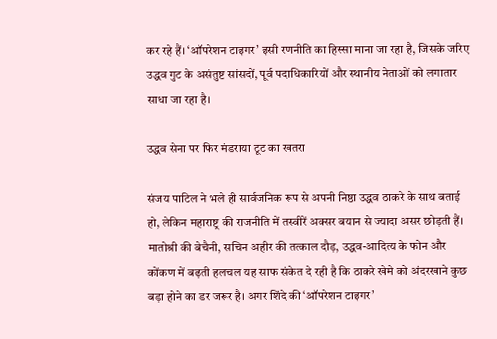कर रहे हैं। ‘ऑपरेशन टाइगर’ इसी रणनीति का हिस्सा माना जा रहा है, जिसके जरिए उद्धव गुट के असंतुष्ट सांसदों, पूर्व पदाधिकारियों और स्थानीय नेताओं को लगातार साधा जा रहा है।

उद्धव सेना पर फिर मंडराया टूट का खतरा

संजय पाटिल ने भले ही सार्वजनिक रूप से अपनी निष्ठा उद्धव ठाकरे के साथ बताई हो, लेकिन महाराष्ट्र की राजनीति में तस्वीरें अक्सर बयान से ज्यादा असर छोड़ती हैं। मातोश्री की बेचैनी, सचिन अहीर की तत्काल दौड़, उद्धव-आदित्य के फोन और कोंकण में बढ़ती हलचल यह साफ संकेत दे रही है कि ठाकरे खेमे को अंदरखाने कुछ बड़ा होने का डर जरूर है। अगर शिंदे की ‘ऑपरेशन टाइगर’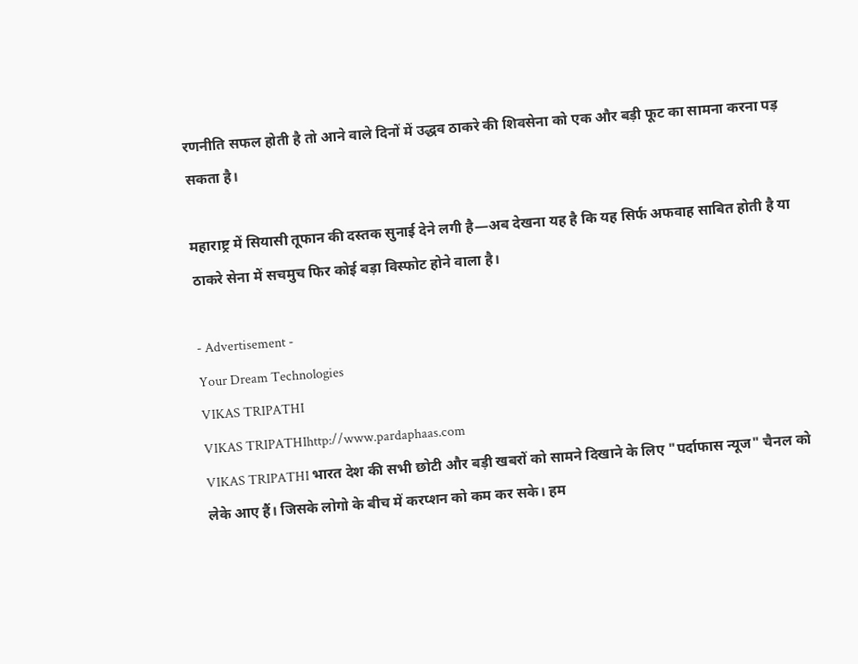रणनीति सफल होती है तो आने वाले दिनों में उद्धव ठाकरे की शिवसेना को एक और बड़ी फूट का सामना करना पड़ सकता है।

महाराष्ट्र में सियासी तूफान की दस्तक सुनाई देने लगी है—अब देखना यह है कि यह सिर्फ अफवाह साबित होती है या ठाकरे सेना में सचमुच फिर कोई बड़ा विस्फोट होने वाला है।

- Advertisement -
Your Dream Technologies
VIKAS TRIPATHI
VIKAS TRIPATHIhttp://www.pardaphaas.com
VIKAS TRIPATHI भारत देश की सभी छोटी और बड़ी खबरों को सामने दिखाने के लिए "पर्दाफास न्यूज" चैनल को लेके आए हैं। जिसके लोगो के बीच में करप्शन को कम कर सके। हम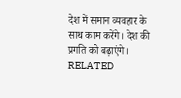देश में समान व्यवहार के साथ काम करेंगे। देश की प्रगति को बढ़ाएंगे।
RELATED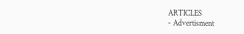ARTICLES
- Advertisment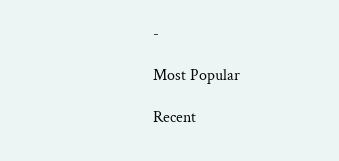-

Most Popular

Recent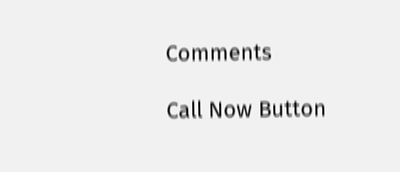Comments

Call Now Button